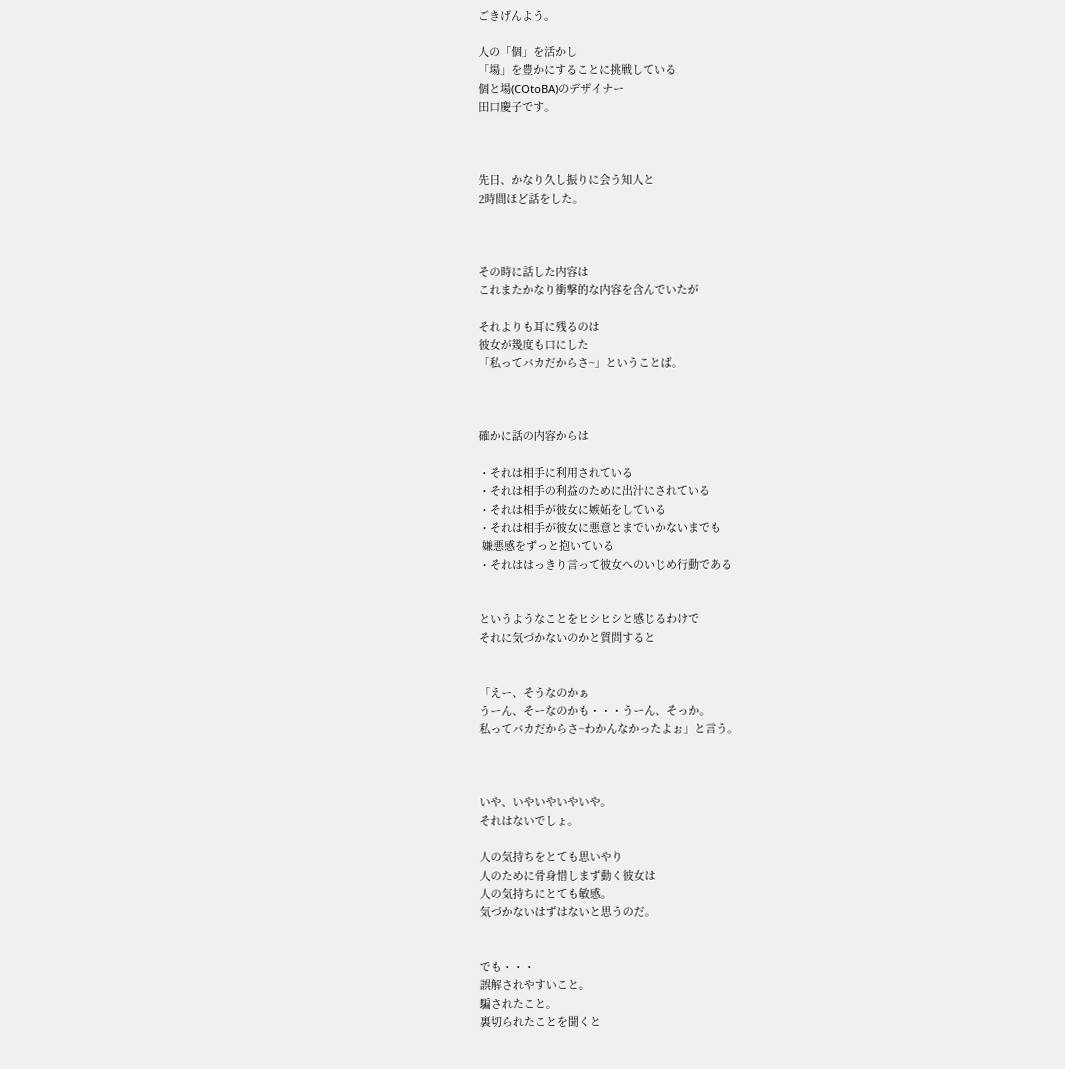ごきげんよう。

人の「個」を活かし
「場」を豊かにすることに挑戦している
個と場(COtoBA)のデザイナー
田口慶子です。



先日、かなり久し振りに会う知人と
2時間ほど話をした。



その時に話した内容は
これまたかなり衝撃的な内容を含んでいたが

それよりも耳に残るのは
彼女が幾度も口にした
「私ってバカだからさ~」ということば。



確かに話の内容からは

・それは相手に利用されている
・それは相手の利益のために出汁にされている
・それは相手が彼女に嫉妬をしている
・それは相手が彼女に悪意とまでいかないまでも
 嫌悪感をずっと抱いている
・それははっきり言って彼女へのいじめ行動である


というようなことをヒシヒシと感じるわけで
それに気づかないのかと質問すると


「えー、そうなのかぁ
うーん、そーなのかも・・・うーん、そっか。
私ってバカだからさ~わかんなかったよぉ」と言う。



いや、いやいやいやいや。
それはないでしょ。

人の気持ちをとても思いやり
人のために骨身惜しまず動く彼女は
人の気持ちにとても敏感。
気づかないはずはないと思うのだ。


でも・・・
誤解されやすいこと。
騙されたこと。
裏切られたことを聞くと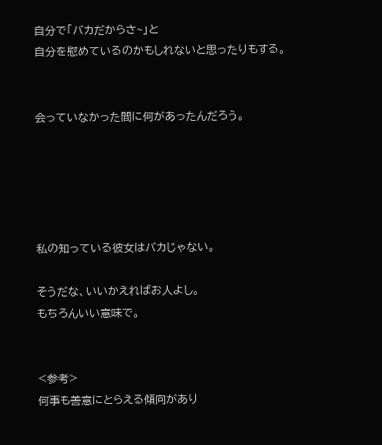自分で「バカだからさ~」と
自分を慰めているのかもしれないと思ったりもする。


会っていなかった間に何があったんだろう。





私の知っている彼女はバカじゃない。

そうだな、いいかえればお人よし。
もちろんいい意味で。


<参考>
何事も善意にとらえる傾向があり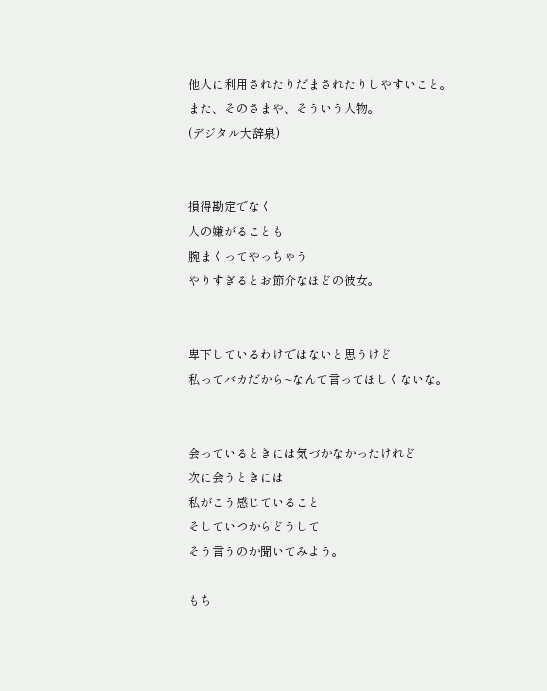他人に利用されたりだまされたりしやすいこと。
また、そのさまや、そういう人物。
(デジタル大辞泉)


損得勘定でなく
人の嫌がることも
腕まくってやっちゃう
やりすぎるとお節介なほどの彼女。


卑下しているわけではないと思うけど
私ってバカだから~なんて言ってほしくないな。


会っているときには気づかなかったけれど
次に会うときには
私がこう感じていること
そしていつからどうして
そう言うのか聞いてみよう。

もち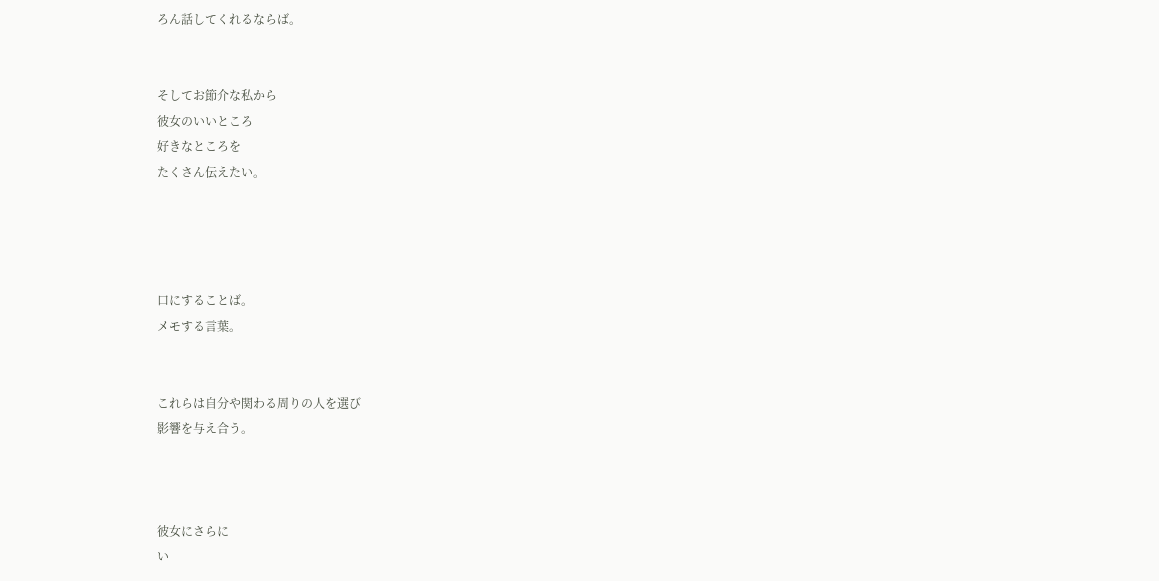ろん話してくれるならば。


そしてお節介な私から
彼女のいいところ
好きなところを
たくさん伝えたい。




口にすることば。
メモする言葉。


これらは自分や関わる周りの人を選び
影響を与え合う。



彼女にさらに
い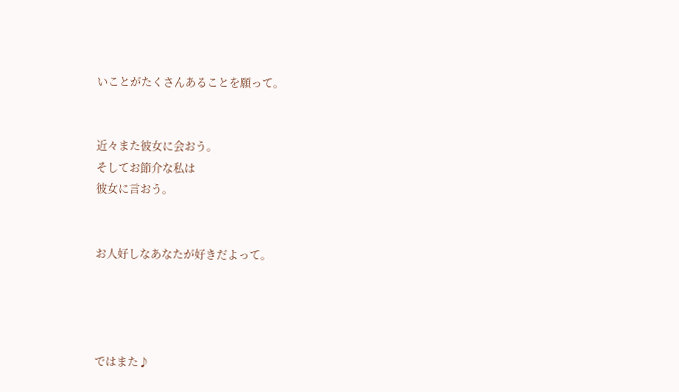いことがたくさんあることを願って。


近々また彼女に会おう。
そしてお節介な私は
彼女に言おう。


お人好しなあなたが好きだよって。




ではまた♪